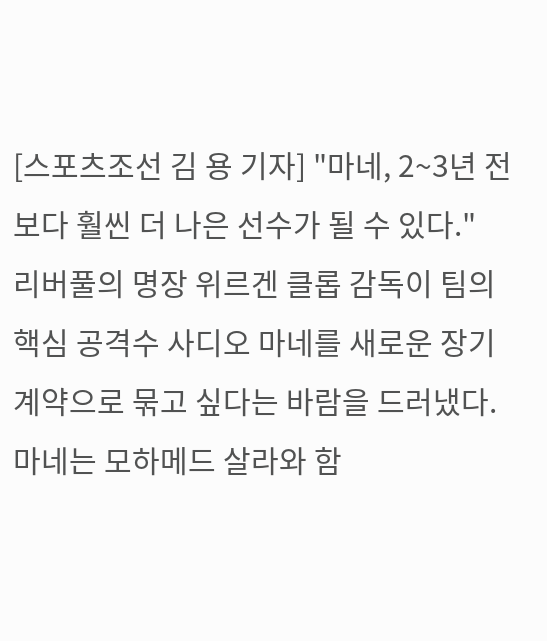[스포츠조선 김 용 기자] "마네, 2~3년 전보다 훨씬 더 나은 선수가 될 수 있다."
리버풀의 명장 위르겐 클롭 감독이 팀의 핵심 공격수 사디오 마네를 새로운 장기 계약으로 묶고 싶다는 바람을 드러냈다.
마네는 모하메드 살라와 함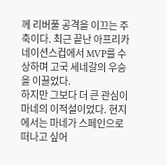께 리버풀 공격을 이끄는 주축이다. 최근 끝난 아프리카 네이션스컵에서 MVP를 수상하며 고국 세네갈의 우승을 이끌었다.
하지만 그보다 더 큰 관심이 마네의 이적설이었다. 현지에서는 마네가 스페인으로 떠나고 싶어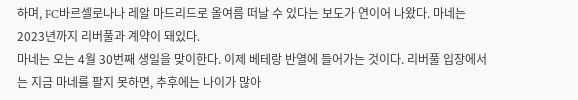하며, FC바르셀로나나 레알 마드리드로 올여름 떠날 수 있다는 보도가 연이어 나왔다. 마네는 2023년까지 리버풀과 계약이 돼있다.
마네는 오는 4월 30번째 생일을 맞이한다. 이제 베테랑 반열에 들어가는 것이다. 리버풀 입장에서는 지금 마네를 팔지 못하면, 추후에는 나이가 많아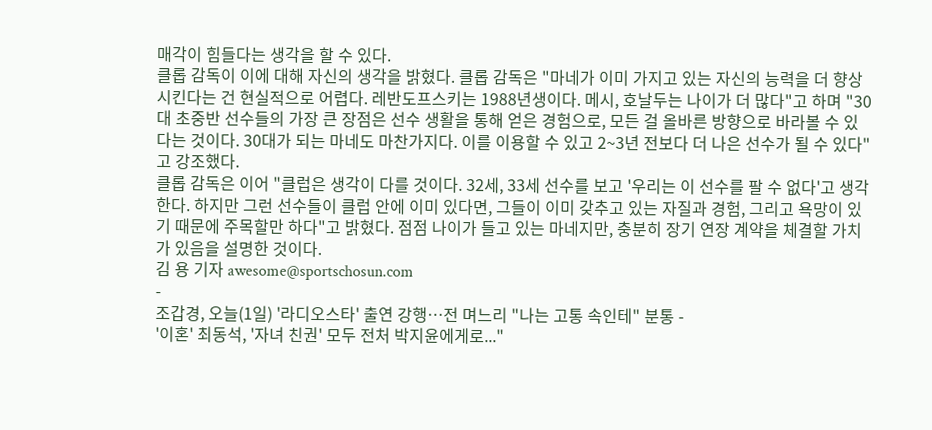매각이 힘들다는 생각을 할 수 있다.
클롭 감독이 이에 대해 자신의 생각을 밝혔다. 클롭 감독은 "마네가 이미 가지고 있는 자신의 능력을 더 향상시킨다는 건 현실적으로 어렵다. 레반도프스키는 1988년생이다. 메시, 호날두는 나이가 더 많다"고 하며 "30대 초중반 선수들의 가장 큰 장점은 선수 생활을 통해 얻은 경험으로, 모든 걸 올바른 방향으로 바라볼 수 있다는 것이다. 30대가 되는 마네도 마찬가지다. 이를 이용할 수 있고 2~3년 전보다 더 나은 선수가 될 수 있다"고 강조했다.
클롭 감독은 이어 "클럽은 생각이 다를 것이다. 32세, 33세 선수를 보고 '우리는 이 선수를 팔 수 없다'고 생각한다. 하지만 그런 선수들이 클럽 안에 이미 있다면, 그들이 이미 갖추고 있는 자질과 경험, 그리고 욕망이 있기 때문에 주목할만 하다"고 밝혔다. 점점 나이가 들고 있는 마네지만, 충분히 장기 연장 계약을 체결할 가치가 있음을 설명한 것이다.
김 용 기자 awesome@sportschosun.com
-
조갑경, 오늘(1일) '라디오스타' 출연 강행…전 며느리 "나는 고통 속인테" 분통 -
'이혼' 최동석, '자녀 친권' 모두 전처 박지윤에게로..."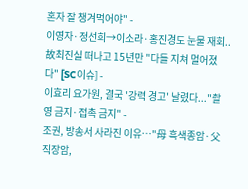혼자 잘 챙겨먹어야" -
이영자·정선희→이소라·홍진경도 눈물 재회..故최진실 떠나고 15년만 "다들 지쳐 멀어졌다" [SC이슈] -
이효리 요가원, 결국 '강력 경고' 날렸다..."촬영 금지·접촉 금지" -
조권, 방송서 사라진 이유…"母 흑색종암·父 직장암,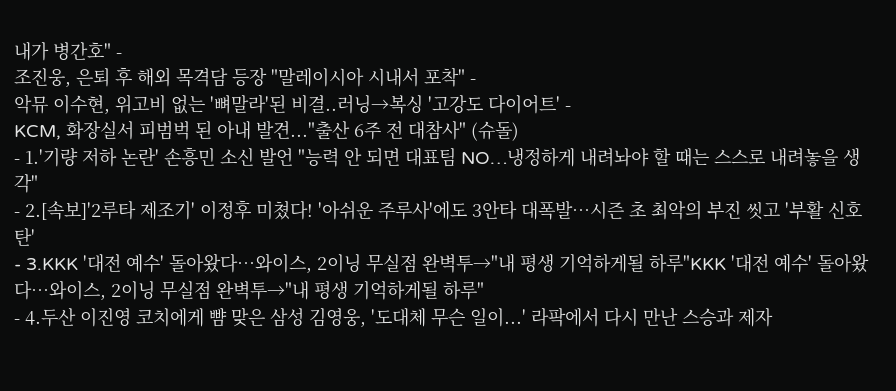내가 병간호" -
조진웅, 은퇴 후 해외 목격담 등장 "말레이시아 시내서 포착" -
악뮤 이수현, 위고비 없는 '뼈말라'된 비결..러닝→복싱 '고강도 다이어트' -
KCM, 화장실서 피범벅 된 아내 발견..."출산 6주 전 대참사" (슈돌)
- 1.'기량 저하 논란' 손흥민 소신 발언 "능력 안 되면 대표팀 NO…냉정하게 내려놔야 할 때는 스스로 내려놓을 생각"
- 2.[속보]'2루타 제조기' 이정후 미쳤다! '아쉬운 주루사'에도 3안타 대폭발…시즌 초 최악의 부진 씻고 '부활 신호탄'
- 3.KKK '대전 예수' 돌아왔다…와이스, 2이닝 무실점 완벽투→"내 평생 기억하게될 하루"KKK '대전 예수' 돌아왔다…와이스, 2이닝 무실점 완벽투→"내 평생 기억하게될 하루"
- 4.두산 이진영 코치에게 뺨 맞은 삼성 김영웅, '도대체 무슨 일이...' 라팍에서 다시 만난 스승과 제자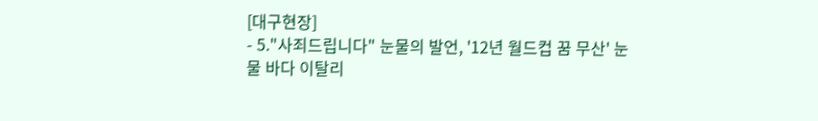[대구현장]
- 5."사죄드립니다" 눈물의 발언, '12년 월드컵 꿈 무산' 눈물 바다 이탈리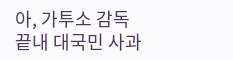아, 가투소 감독 끝내 대국민 사과